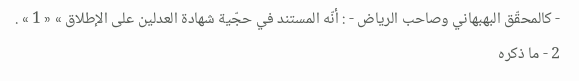- كالمحقّق البهبهاني وصاحب الرياض - : أنّه المستند في حجّية شهادة العدلين على الإطلاق » « 1 » .
2 - ما ذكره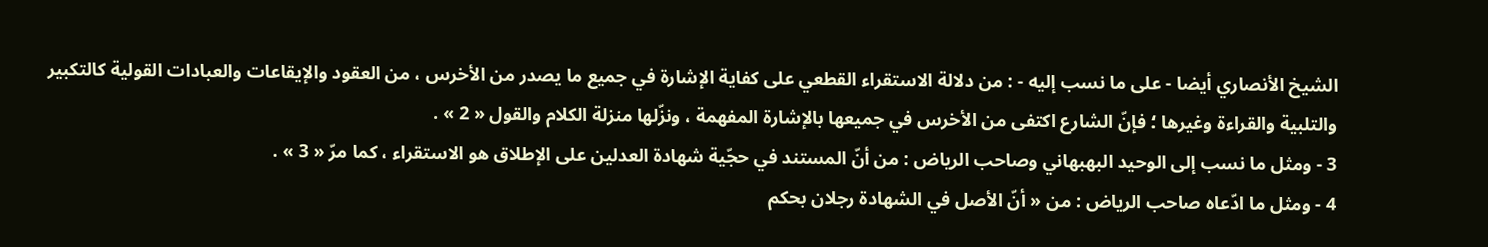الشيخ الأنصاري أيضا - على ما نسب إليه - : من دلالة الاستقراء القطعي على كفاية الإشارة في جميع ما يصدر من الأخرس ، من العقود والإيقاعات والعبادات القولية كالتكبير والتلبية والقراءة وغيرها ؛ فإنّ الشارع اكتفى من الأخرس في جميعها بالإشارة المفهمة ، ونزّلها منزلة الكلام والقول « 2 » .
3 - ومثل ما نسب إلى الوحيد البهبهاني وصاحب الرياض : من أنّ المستند في حجّية شهادة العدلين على الإطلاق هو الاستقراء ، كما مرّ « 3 » .
4 - ومثل ما ادّعاه صاحب الرياض : من « أنّ الأصل في الشهادة رجلان بحكم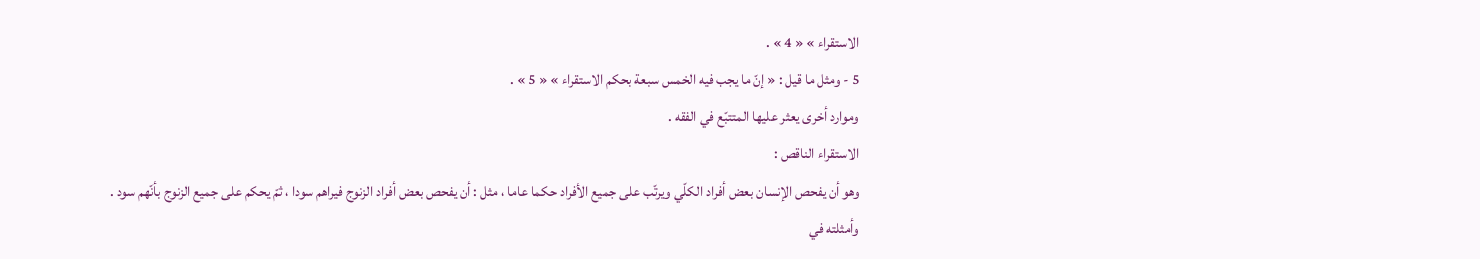الاستقراء » « 4 » .
5 - ومثل ما قيل : « إنّ ما يجب فيه الخمس سبعة بحكم الاستقراء » « 5 » .
وموارد أخرى يعثر عليها المتتبّع في الفقه .
الاستقراء الناقص :
وهو أن يفحص الإنسان بعض أفراد الكلّي ويرتّب على جميع الأفراد حكما عاما ، مثل : أن يفحص بعض أفراد الزنوج فيراهم سودا ، ثمّ يحكم على جميع الزنوج بأنّهم سود .
وأمثلته في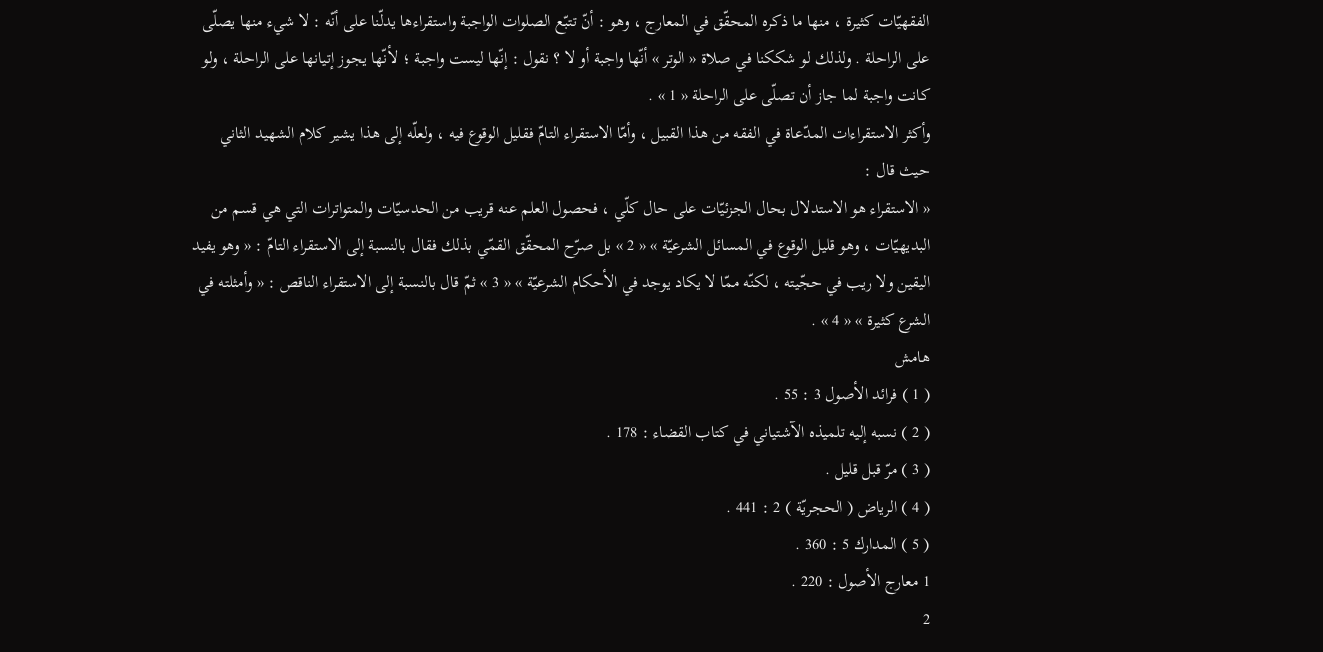الفقهيّات كثيرة ، منها ما ذكره المحقّق في المعارج ، وهو : أنّ تتبّع الصلوات الواجبة واستقراءها يدلّنا على أنّه : لا شيء منها يصلّى على الراحلة . ولذلك لو شككنا في صلاة « الوتر » أنّها واجبة أو لا ؟ نقول : إنّها ليست واجبة ؛ لأنّها يجوز إتيانها على الراحلة ، ولو كانت واجبة لما جاز أن تصلّى على الراحلة « 1 » .
وأكثر الاستقراءات المدّعاة في الفقه من هذا القبيل ، وأمّا الاستقراء التامّ فقليل الوقوع فيه ، ولعلّه إلى هذا يشير كلام الشهيد الثاني حيث قال :
« الاستقراء هو الاستدلال بحال الجزئيّات على حال كلّي ، فحصول العلم عنه قريب من الحدسيّات والمتواترات التي هي قسم من البديهيّات ، وهو قليل الوقوع في المسائل الشرعيّة » « 2 » بل صرّح المحقّق القمّي بذلك فقال بالنسبة إلى الاستقراء التامّ : « وهو يفيد اليقين ولا ريب في حجّيته ، لكنّه ممّا لا يكاد يوجد في الأحكام الشرعيّة » « 3 » ثمّ قال بالنسبة إلى الاستقراء الناقص : « وأمثلته في الشرع كثيرة » « 4 » .
هامش
( 1 ) فرائد الأصول 3 : 55 .
( 2 ) نسبه إليه تلميذه الآشتياني في كتاب القضاء : 178 .
( 3 ) مرّ قبل قليل .
( 4 ) الرياض ( الحجريّة ) 2 : 441 .
( 5 ) المدارك 5 : 360 .
1 معارج الأصول : 220 .
2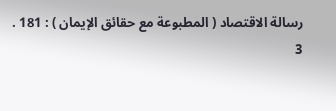رسالة الاقتصاد ( المطبوعة مع حقائق الإيمان ) : 181 .
3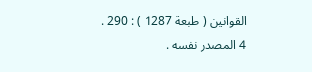القوانين ( طبعة 1287 ) : 290 .
4 المصدر نفسه .